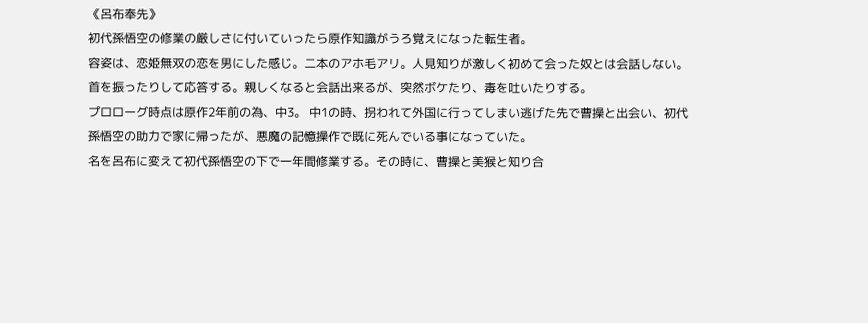《呂布奉先》
初代孫悟空の修業の厳しさに付いていったら原作知識がうろ覚えになった転生者。
容姿は、恋姫無双の恋を男にした感じ。二本のアホ毛アリ。人見知りが激しく初めて会った奴とは会話しない。首を振ったりして応答する。親しくなると会話出来るが、突然ボケたり、毒を吐いたりする。
プロローグ時点は原作2年前の為、中3。 中1の時、拐われて外国に行ってしまい逃げた先で曹操と出会い、初代孫悟空の助力で家に帰ったが、悪魔の記憶操作で既に死んでいる事になっていた。
名を呂布に変えて初代孫悟空の下で一年間修業する。その時に、曹操と美猴と知り合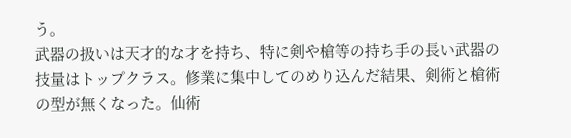う。
武器の扱いは天才的な才を持ち、特に剣や槍等の持ち手の長い武器の技量はトップクラス。修業に集中してのめり込んだ結果、剣術と槍術の型が無くなった。仙術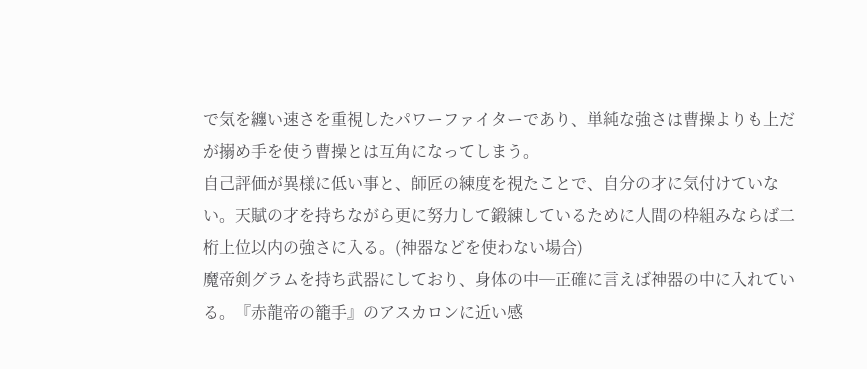で気を纏い速さを重視したパワーファイターであり、単純な強さは曹操よりも上だが搦め手を使う曹操とは互角になってしまう。
自己評価が異様に低い事と、師匠の練度を視たことで、自分の才に気付けていない。天賦の才を持ちながら更に努力して鍛練しているために人間の枠組みならば二桁上位以内の強さに入る。(神器などを使わない場合)
魔帝剣グラムを持ち武器にしており、身体の中─正確に言えば神器の中に入れている。『赤龍帝の籠手』のアスカロンに近い感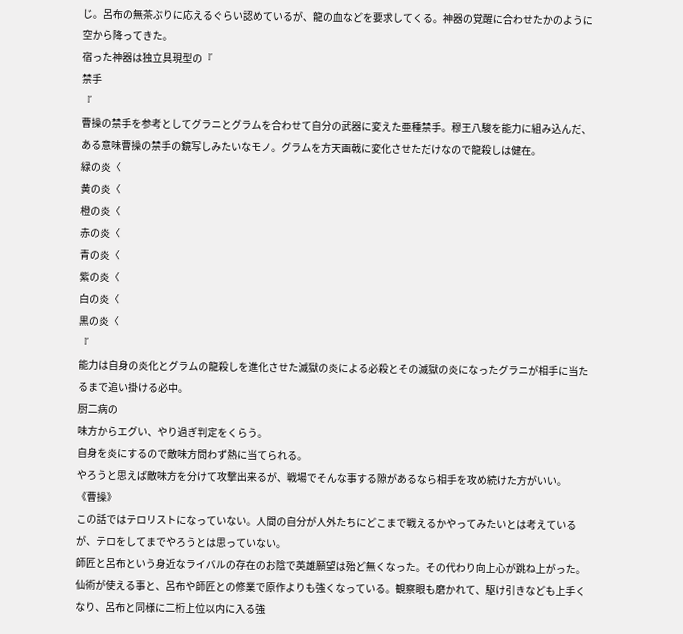じ。呂布の無茶ぶりに応えるぐらい認めているが、龍の血などを要求してくる。神器の覚醒に合わせたかのように空から降ってきた。
宿った神器は独立具現型の『
禁手
『
曹操の禁手を参考としてグラニとグラムを合わせて自分の武器に変えた亜種禁手。穆王八駿を能力に組み込んだ、ある意味曹操の禁手の鏡写しみたいなモノ。グラムを方天画戟に変化させただけなので龍殺しは健在。
緑の炎〈
黄の炎〈
橙の炎〈
赤の炎〈
青の炎〈
紫の炎〈
白の炎〈
黒の炎〈
『
能力は自身の炎化とグラムの龍殺しを進化させた滅獄の炎による必殺とその滅獄の炎になったグラニが相手に当たるまで追い掛ける必中。
厨二病の
味方からエグい、やり過ぎ判定をくらう。
自身を炎にするので敵味方問わず熱に当てられる。
やろうと思えば敵味方を分けて攻撃出来るが、戦場でそんな事する隙があるなら相手を攻め続けた方がいい。
《曹操》
この話ではテロリストになっていない。人間の自分が人外たちにどこまで戦えるかやってみたいとは考えているが、テロをしてまでやろうとは思っていない。
師匠と呂布という身近なライバルの存在のお陰で英雄願望は殆ど無くなった。その代わり向上心が跳ね上がった。
仙術が使える事と、呂布や師匠との修業で原作よりも強くなっている。観察眼も磨かれて、駆け引きなども上手くなり、呂布と同様に二桁上位以内に入る強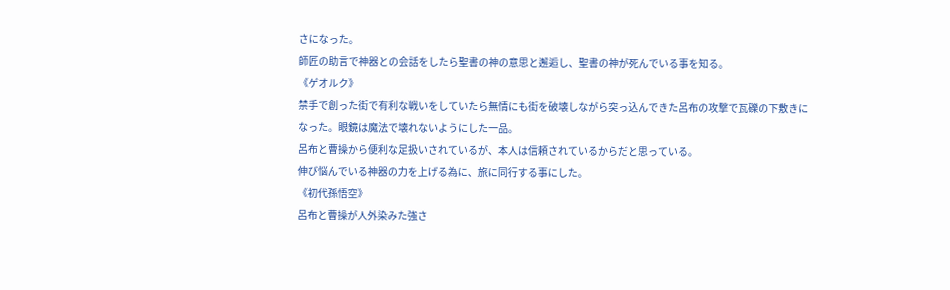さになった。
師匠の助言で神器との会話をしたら聖書の神の意思と邂逅し、聖書の神が死んでいる事を知る。
《ゲオルク》
禁手で創った街で有利な戦いをしていたら無情にも街を破壊しながら突っ込んできた呂布の攻撃で瓦礫の下敷きになった。眼鏡は魔法で壊れないようにした一品。
呂布と曹操から便利な足扱いされているが、本人は信頼されているからだと思っている。
伸び悩んでいる神器の力を上げる為に、旅に同行する事にした。
《初代孫悟空》
呂布と曹操が人外染みた強さ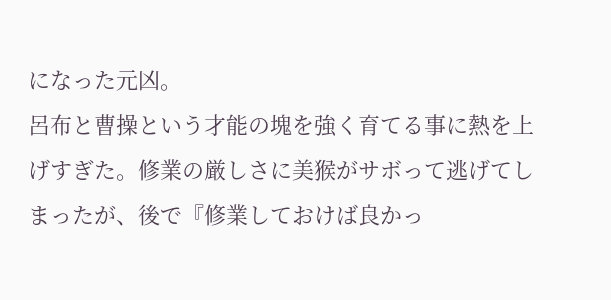になった元凶。
呂布と曹操という才能の塊を強く育てる事に熱を上げすぎた。修業の厳しさに美猴がサボって逃げてしまったが、後で『修業しておけば良かっ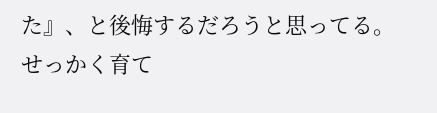た』、と後悔するだろうと思ってる。
せっかく育て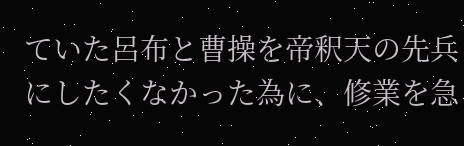ていた呂布と曹操を帝釈天の先兵にしたくなかった為に、修業を急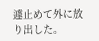遽止めて外に放り出した。